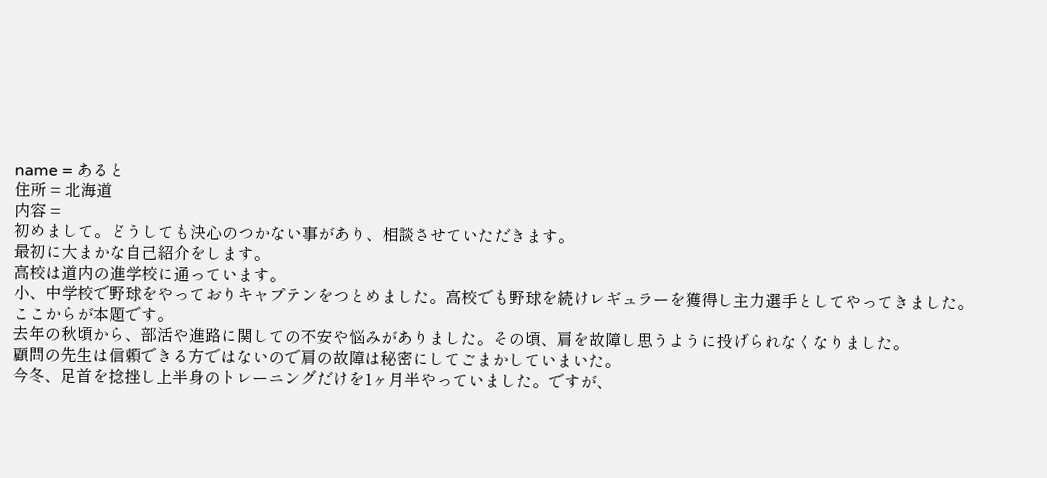name = あると
住所 = 北海道
内容 =
初めまして。どうしても決心のつかない事があり、相談させていただきます。
最初に大まかな自己紹介をします。
高校は道内の進学校に通っています。
小、中学校で野球をやっておりキャプテンをつとめました。高校でも野球を続けレギュラーを獲得し主力選手としてやってきました。
ここからが本題です。
去年の秋頃から、部活や進路に関しての不安や悩みがありました。その頃、肩を故障し思うように投げられなくなりました。
顧問の先生は信頼できる方ではないので肩の故障は秘密にしてごまかしていまいた。
今冬、足首を捻挫し上半身のトレーニングだけを1ヶ月半やっていました。ですが、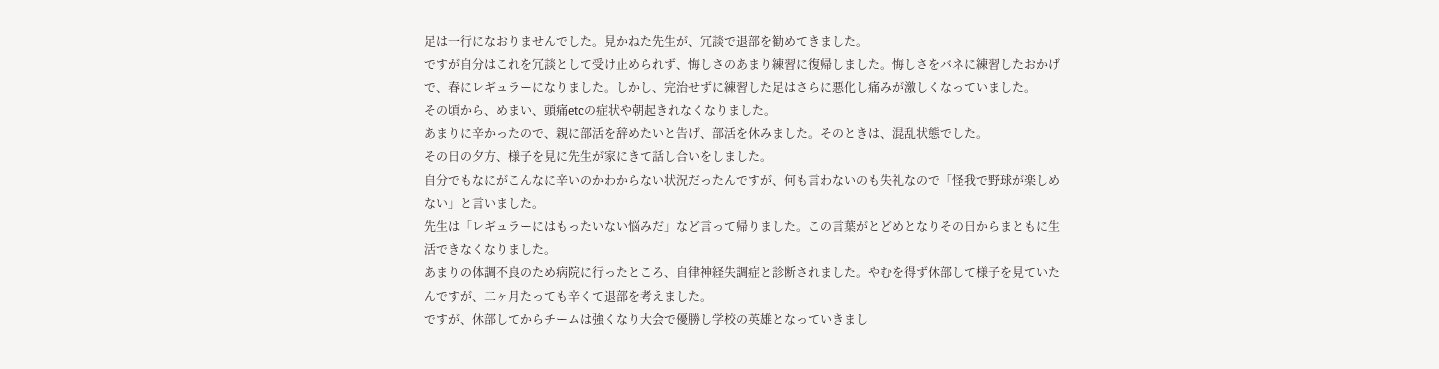足は一行になおりませんでした。見かねた先生が、冗談で退部を勧めてきました。
ですが自分はこれを冗談として受け止められず、悔しさのあまり練習に復帰しました。悔しさをバネに練習したおかげで、春にレギュラーになりました。しかし、完治せずに練習した足はさらに悪化し痛みが激しくなっていました。
その頃から、めまい、頭痛etcの症状や朝起きれなくなりました。
あまりに辛かったので、親に部活を辞めたいと告げ、部活を休みました。そのときは、混乱状態でした。
その日の夕方、様子を見に先生が家にきて話し合いをしました。
自分でもなにがこんなに辛いのかわからない状況だったんですが、何も言わないのも失礼なので「怪我で野球が楽しめない」と言いました。
先生は「レギュラーにはもったいない悩みだ」など言って帰りました。この言葉がとどめとなりその日からまともに生活できなくなりました。
あまりの体調不良のため病院に行ったところ、自律神経失調症と診断されました。やむを得ず休部して様子を見ていたんですが、二ヶ月たっても辛くて退部を考えました。
ですが、休部してからチームは強くなり大会で優勝し学校の英雄となっていきまし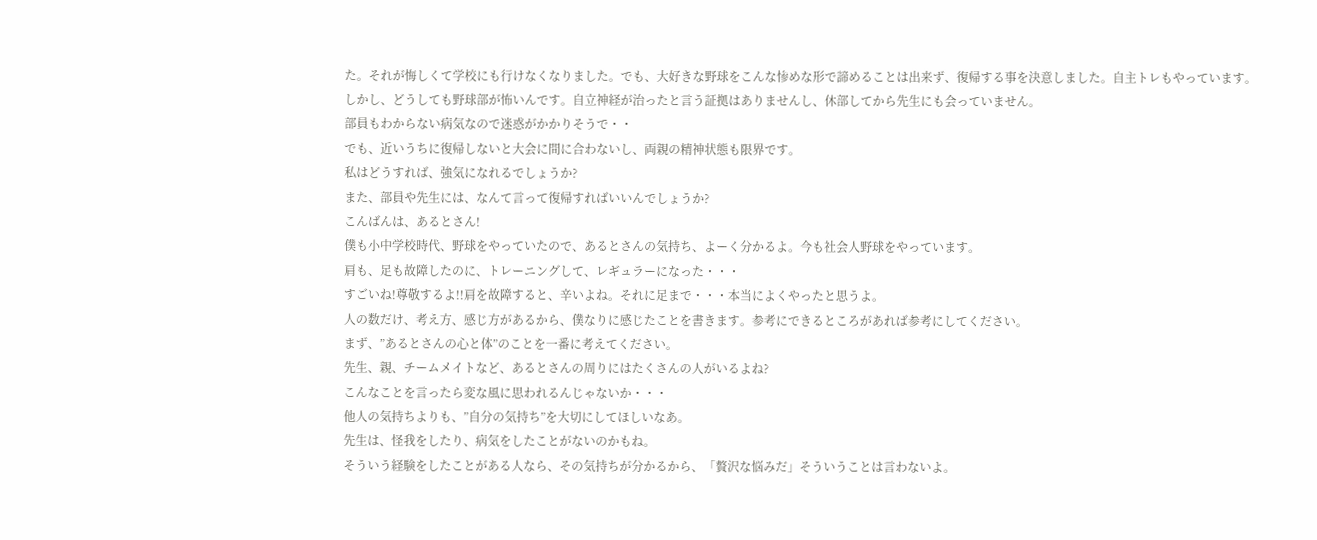た。それが悔しくて学校にも行けなくなりました。でも、大好きな野球をこんな惨めな形で諦めることは出来ず、復帰する事を決意しました。自主トレもやっています。
しかし、どうしても野球部が怖いんです。自立神経が治ったと言う証拠はありませんし、休部してから先生にも会っていません。
部員もわからない病気なので迷惑がかかりそうで・・
でも、近いうちに復帰しないと大会に間に合わないし、両親の精神状態も限界です。
私はどうすれば、強気になれるでしょうか?
また、部員や先生には、なんて言って復帰すればいいんでしょうか?
こんばんは、あるとさん!
僕も小中学校時代、野球をやっていたので、あるとさんの気持ち、よーく分かるよ。今も社会人野球をやっています。
肩も、足も故障したのに、トレーニングして、レギュラーになった・・・
すごいね!尊敬するよ!!肩を故障すると、辛いよね。それに足まで・・・本当によくやったと思うよ。
人の数だけ、考え方、感じ方があるから、僕なりに感じたことを書きます。参考にできるところがあれば参考にしてください。
まず、”あるとさんの心と体”のことを一番に考えてください。
先生、親、チームメイトなど、あるとさんの周りにはたくさんの人がいるよね?
こんなことを言ったら変な風に思われるんじゃないか・・・
他人の気持ちよりも、”自分の気持ち”を大切にしてほしいなあ。
先生は、怪我をしたり、病気をしたことがないのかもね。
そういう経験をしたことがある人なら、その気持ちが分かるから、「贅沢な悩みだ」そういうことは言わないよ。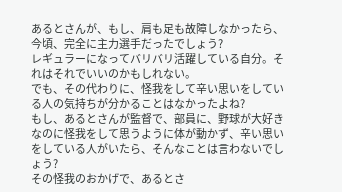あるとさんが、もし、肩も足も故障しなかったら、今頃、完全に主力選手だったでしょう?
レギュラーになってバリバリ活躍している自分。それはそれでいいのかもしれない。
でも、その代わりに、怪我をして辛い思いをしている人の気持ちが分かることはなかったよね?
もし、あるとさんが監督で、部員に、野球が大好きなのに怪我をして思うように体が動かず、辛い思いをしている人がいたら、そんなことは言わないでしょう?
その怪我のおかげで、あるとさ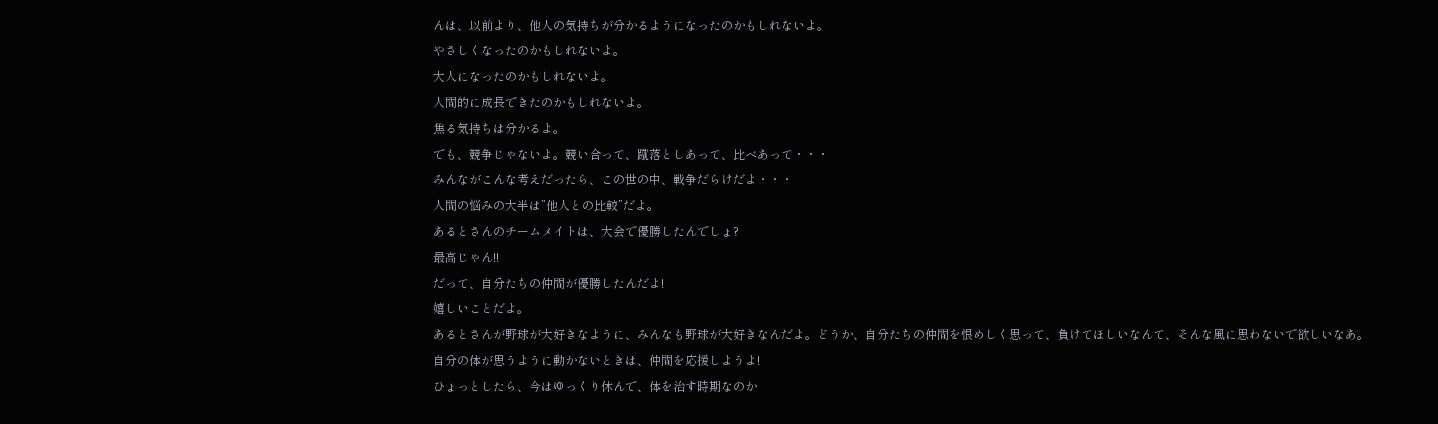んは、以前より、他人の気持ちが分かるようになったのかもしれないよ。
やさしくなったのかもしれないよ。
大人になったのかもしれないよ。
人間的に成長できたのかもしれないよ。
焦る気持ちは分かるよ。
でも、競争じゃないよ。競い合って、蹴落としあって、比べあって・・・
みんながこんな考えだったら、この世の中、戦争だらけだよ・・・
人間の悩みの大半は”他人との比較”だよ。
あるとさんのチームメイトは、大会で優勝したんでしょ?
最高じゃん!!
だって、自分たちの仲間が優勝したんだよ!
嬉しいことだよ。
あるとさんが野球が大好きなように、みんなも野球が大好きなんだよ。どうか、自分たちの仲間を恨めしく思って、負けてほしいなんて、そんな風に思わないで欲しいなあ。
自分の体が思うように動かないときは、仲間を応援しようよ!
ひょっとしたら、今はゆっくり休んで、体を治す時期なのか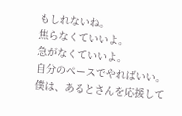もしれないね。
焦らなくていいよ。
急がなくていいよ。
自分のペースでやればいい。
僕は、あるとさんを応援して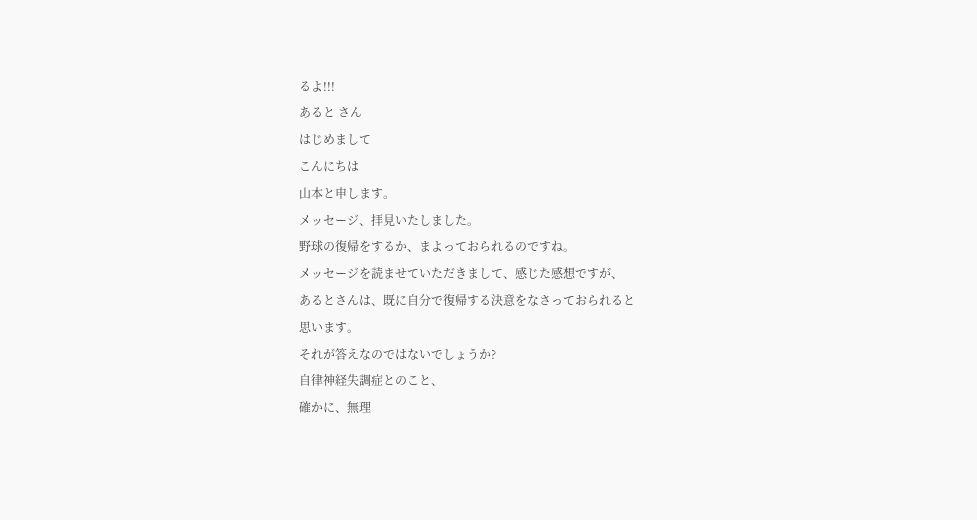るよ!!!
あると さん
はじめまして
こんにちは
山本と申します。
メッセージ、拝見いたしました。
野球の復帰をするか、まよっておられるのですね。
メッセージを読ませていただきまして、感じた感想ですが、
あるとさんは、既に自分で復帰する決意をなさっておられると
思います。
それが答えなのではないでしょうか?
自律神経失調症とのこと、
確かに、無理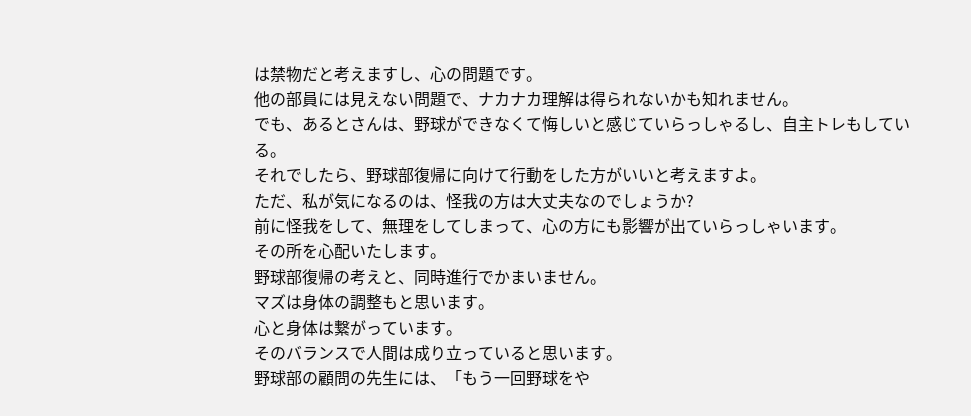は禁物だと考えますし、心の問題です。
他の部員には見えない問題で、ナカナカ理解は得られないかも知れません。
でも、あるとさんは、野球ができなくて悔しいと感じていらっしゃるし、自主トレもしている。
それでしたら、野球部復帰に向けて行動をした方がいいと考えますよ。
ただ、私が気になるのは、怪我の方は大丈夫なのでしょうか?
前に怪我をして、無理をしてしまって、心の方にも影響が出ていらっしゃいます。
その所を心配いたします。
野球部復帰の考えと、同時進行でかまいません。
マズは身体の調整もと思います。
心と身体は繋がっています。
そのバランスで人間は成り立っていると思います。
野球部の顧問の先生には、「もう一回野球をや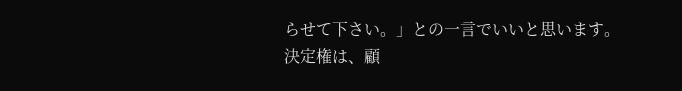らせて下さい。」との一言でいいと思います。
決定権は、顧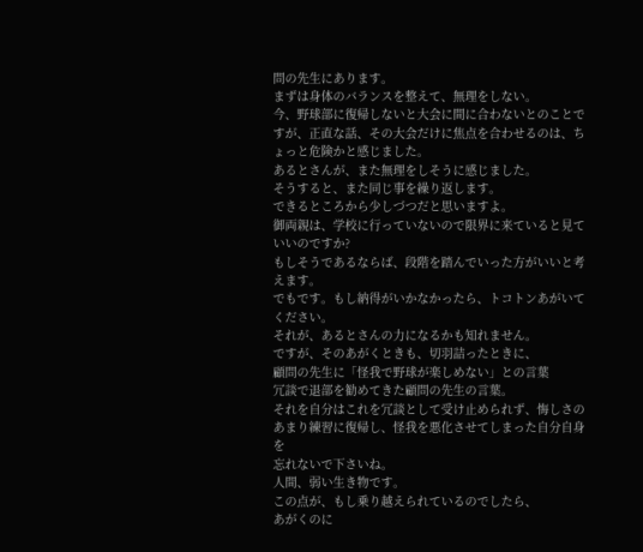問の先生にあります。
まずは身体のバランスを整えて、無理をしない。
今、野球部に復帰しないと大会に間に合わないとのことですが、正直な話、その大会だけに焦点を合わせるのは、ちょっと危険かと感じました。
あるとさんが、また無理をしそうに感じました。
そうすると、また同じ事を繰り返します。
できるところから少しづつだと思いますよ。
御両親は、学校に行っていないので限界に来ていると見ていいのですか?
もしそうであるならば、段階を踏んでいった方がいいと考えます。
でもです。もし納得がいかなかったら、トコトンあがいてください。
それが、あるとさんの力になるかも知れません。
ですが、そのあがくときも、切羽詰ったときに、
顧問の先生に「怪我で野球が楽しめない」との言葉
冗談で退部を勧めてきた顧問の先生の言葉。
それを自分はこれを冗談として受け止められず、悔しさのあまり練習に復帰し、怪我を悪化させてしまった自分自身を
忘れないで下さいね。
人間、弱い生き物です。
この点が、もし乗り越えられているのでしたら、
あがくのに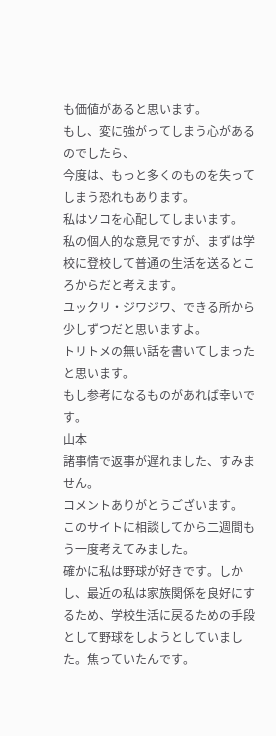も価値があると思います。
もし、変に強がってしまう心があるのでしたら、
今度は、もっと多くのものを失ってしまう恐れもあります。
私はソコを心配してしまいます。
私の個人的な意見ですが、まずは学校に登校して普通の生活を送るところからだと考えます。
ユックリ・ジワジワ、できる所から少しずつだと思いますよ。
トリトメの無い話を書いてしまったと思います。
もし参考になるものがあれば幸いです。
山本
諸事情で返事が遅れました、すみません。
コメントありがとうございます。
このサイトに相談してから二週間もう一度考えてみました。
確かに私は野球が好きです。しかし、最近の私は家族関係を良好にするため、学校生活に戻るための手段として野球をしようとしていました。焦っていたんです。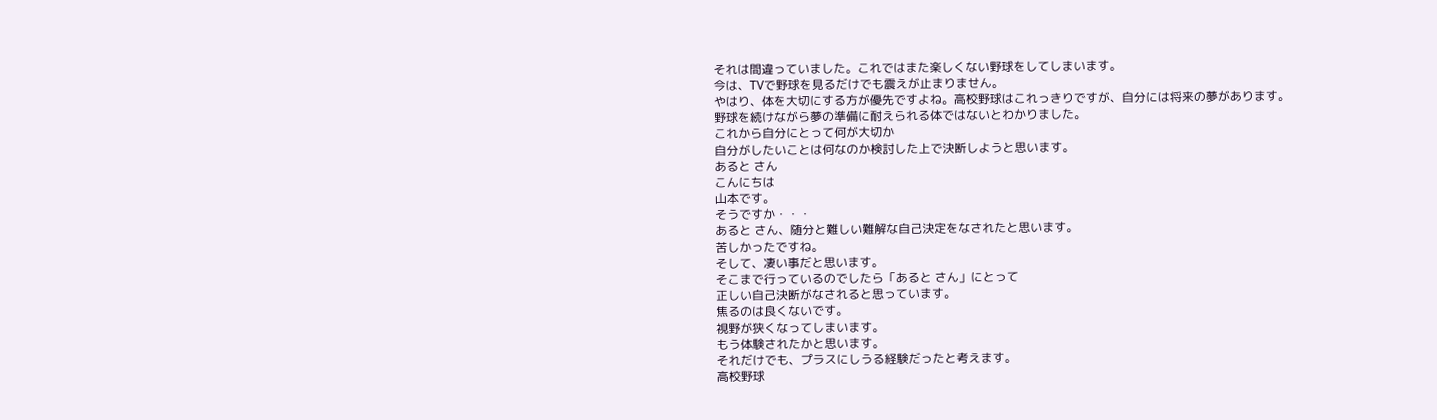それは間違っていました。これではまた楽しくない野球をしてしまいます。
今は、TVで野球を見るだけでも震えが止まりません。
やはり、体を大切にする方が優先ですよね。高校野球はこれっきりですが、自分には将来の夢があります。
野球を続けながら夢の準備に耐えられる体ではないとわかりました。
これから自分にとって何が大切か
自分がしたいことは何なのか検討した上で決断しようと思います。
あると さん
こんにちは
山本です。
そうですか・・・
あると さん、随分と難しい難解な自己決定をなされたと思います。
苦しかったですね。
そして、凄い事だと思います。
そこまで行っているのでしたら「あると さん」にとって
正しい自己決断がなされると思っています。
焦るのは良くないです。
視野が狭くなってしまいます。
もう体験されたかと思います。
それだけでも、プラスにしうる経験だったと考えます。
高校野球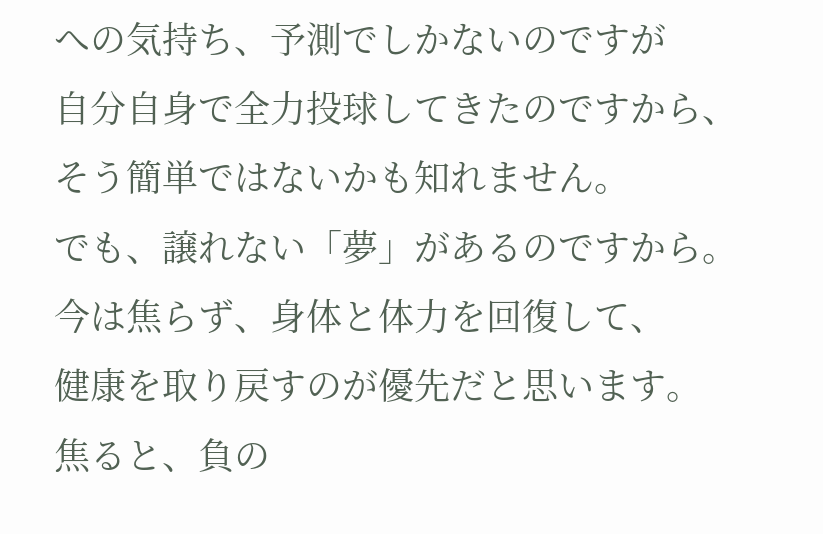への気持ち、予測でしかないのですが
自分自身で全力投球してきたのですから、
そう簡単ではないかも知れません。
でも、譲れない「夢」があるのですから。
今は焦らず、身体と体力を回復して、
健康を取り戻すのが優先だと思います。
焦ると、負の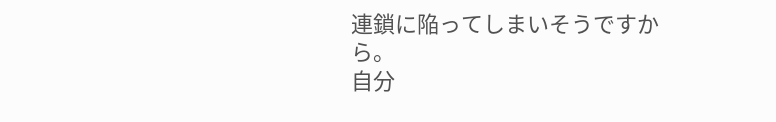連鎖に陥ってしまいそうですから。
自分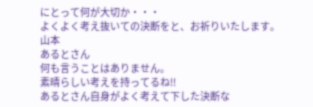にとって何が大切か・・・
よくよく考え抜いての決断をと、お祈りいたします。
山本
あるとさん
何も言うことはありません。
素晴らしい考えを持ってるね!!
あるとさん自身がよく考えて下した決断な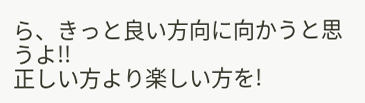ら、きっと良い方向に向かうと思うよ!!
正しい方より楽しい方を!